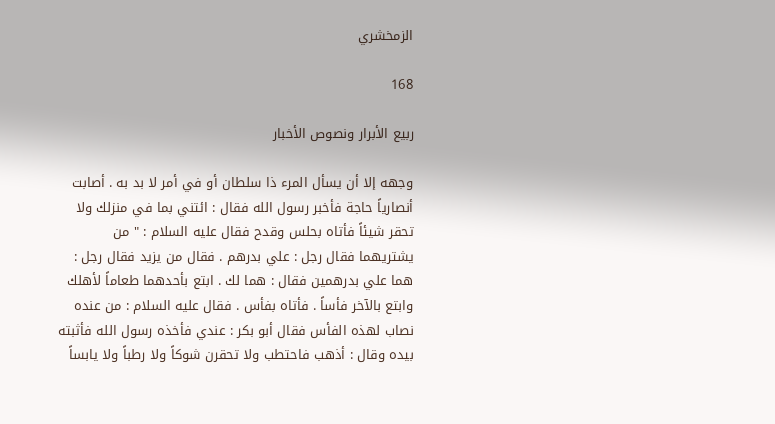الزمخشري

168

ربيع الأبرار ونصوص الأخبار

وجهه إلا أن يسأل المرء ذا سلطان أو في أمر لا بد به . أصابت أنصارياً حاجة فأخبر رسول الله فقال : ائتني بما في منزلك ولا تحقر شيئاً فأتاه بحلس وقدح فقال عليه السلام : " من يشتريهما فقال رجل : علي بدرهم . فقال من يزيد فقال رجل : هما علي بدرهمين فقال : هما لك . ابتع بأحدهما طعاماً لأهلك وابتع بالآخر فأساً . فأتاه بفأس . فقال عليه السلام : من عنده نصاب لهذه الفأس فقال أبو بكر : عندي فأخذه رسول الله فأثبته بيده وقال : أذهب فاحتطب ولا تحقرن شوكاً ولا رطباً ولا يابساً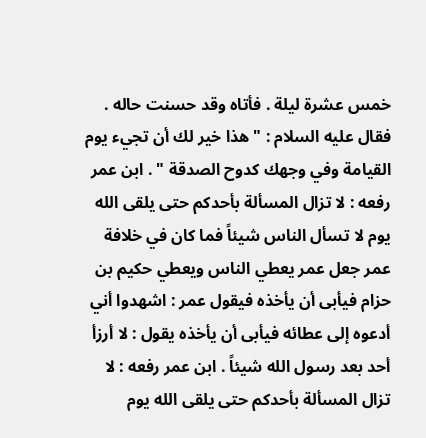خمس عشرة ليلة . فأتاه وقد حسنت حاله . فقال عليه السلام : " هذا خير لك أن تجيء يوم القيامة وفي وجهك كدوح الصدقة " . ابن عمر رفعه : لا تزال المسألة بأحدكم حتى يلقى الله يوم لا تسأل الناس شيئاً فما كان في خلافة عمر جعل عمر يعطي الناس ويعطي حكيم بن حزام فيأبى أن يأخذه فيقول عمر : اشهدوا أني أدعوه إلى عطائه فيأبى أن يأخذه يقول : لا أرزأ أحد بعد رسول الله شيئاً . ابن عمر رفعه : لا تزال المسألة بأحدكم حتى يلقى الله يوم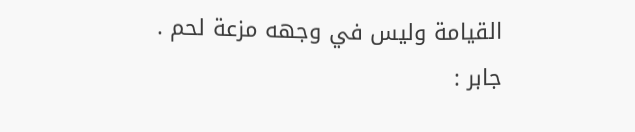القيامة وليس في وجهه مزعة لحم . جابر :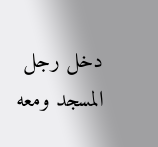دخل رجل المسجد ومعه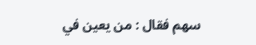سهم فقال : من يعين في